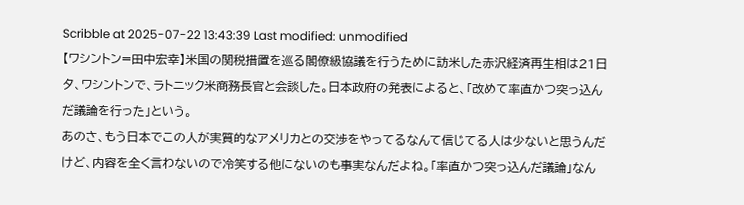Scribble at 2025-07-22 13:43:39 Last modified: unmodified
【ワシントン=田中宏幸】米国の関税措置を巡る閣僚級協議を行うために訪米した赤沢経済再生相は21日夕、ワシントンで、ラトニック米商務長官と会談した。日本政府の発表によると、「改めて率直かつ突っ込んだ議論を行った」という。
あのさ、もう日本でこの人が実質的なアメリカとの交渉をやってるなんて信じてる人は少ないと思うんだけど、内容を全く言わないので冷笑する他にないのも事実なんだよね。「率直かつ突っ込んだ議論」なん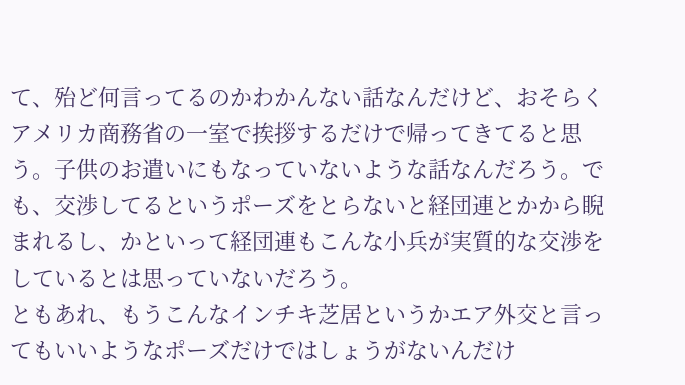て、殆ど何言ってるのかわかんない話なんだけど、おそらくアメリカ商務省の一室で挨拶するだけで帰ってきてると思う。子供のお遣いにもなっていないような話なんだろう。でも、交渉してるというポーズをとらないと経団連とかから睨まれるし、かといって経団連もこんな小兵が実質的な交渉をしているとは思っていないだろう。
ともあれ、もうこんなインチキ芝居というかエア外交と言ってもいいようなポーズだけではしょうがないんだけ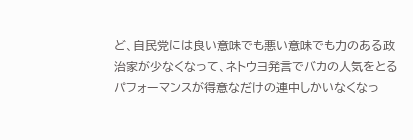ど、自民党には良い意味でも悪い意味でも力のある政治家が少なくなって、ネトウヨ発言でバカの人気をとるパフォーマンスが得意なだけの連中しかいなくなっ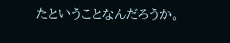たということなんだろうか。